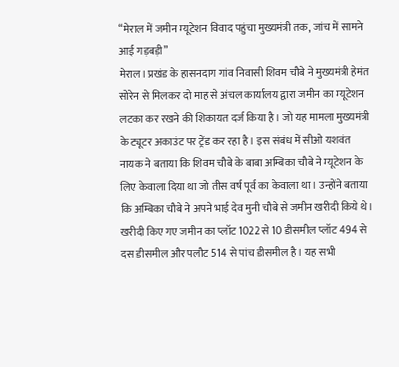“मेराल में जमीन म्यूटेशन विवाद पहुंचा मुख्यमंत्री तक, जांच में सामने आई गड़बड़ी”
मेराल। प्रखंड के हासनदाग गांव निवासी शिवम चौबे ने मुख्यमंत्री हेमंत सोरेन से मिलकर दो माह से अंचल कार्यालय द्वारा जमीन का म्यूटेशन लटका कर रखने की शिकायत दर्ज किया है। जो यह मामला मुख्यमंत्री के ट्यूटर अकाउंट पर ट्रेंड कर रहा है। इस संबंध में सीओ यशवंत नायक ने बताया कि शिवम चौबे के बाबा अम्बिका चौबे ने म्यूटेशन के लिए केवाला दिया था जो तीस वर्ष पूर्व का केवाला था। उन्होंने बताया कि अम्बिका चौबे ने अपने भाई देव मुनी चौबे से जमीन खरीदी किये थे। खरीदी किए गए जमीन का प्लॉट 1022 से 10 डीसमील प्लॉट 494 से दस डीसमील और पलौट 514 से पांच डीसमील है। यह सभी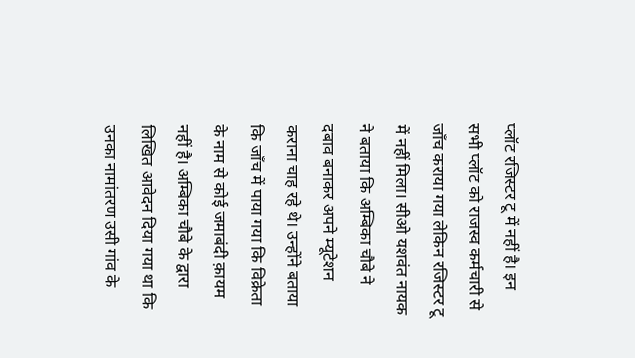प्लॉट रजिस्टर टू में नहीं है। इन सभी प्लॉट को राजस्व कर्मचारी से जाँच कराया गया लेकिन रजिस्टर टू में नहीं मिला। सीओ यशवंत नायक ने बताया कि अम्बिका चौबे ने दबाव बनाकर अपने म्यूटेशन कराना चाह रहे थे। उन्होंने बताया कि जाँच में पाया गया कि विक्रेता के नाम से कोई जमाबंदी क़ायम नहीं है। अम्बिका चौबे के द्वारा लिखित आवेदन दिया गया था कि उनका नामांतरण उसी गांव के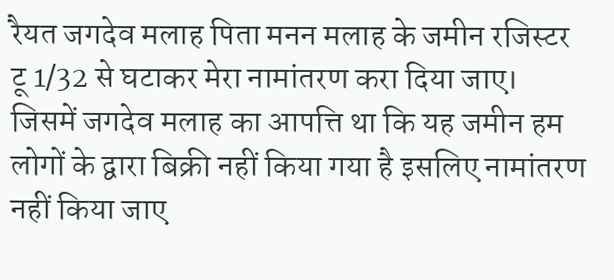रैयत जगदेव मलाह पिता मनन मलाह के जमीन रजिस्टर टू 1/32 से घटाकर मेरा नामांतरण करा दिया जाए। जिसमें जगदेव मलाह का आपत्ति था कि यह जमीन हम लोगों के द्वारा बिक्री नहीं किया गया है इसलिए नामांतरण नहीं किया जाए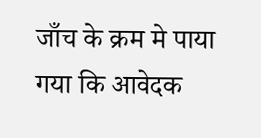जाँच के क्रम मे पाया गया कि आवेदक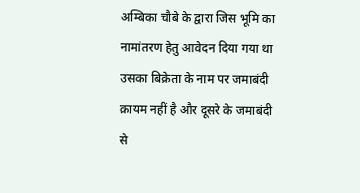अम्बिका चौबे के द्वारा जिस भूमि का नामांतरण हेतु आवेदन दिया गया था उसका बिक्रेता के नाम पर जमाबंदी क़ायम नहीं है और दूसरे के जमाबंदी से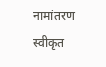नामांतरण स्वीकृत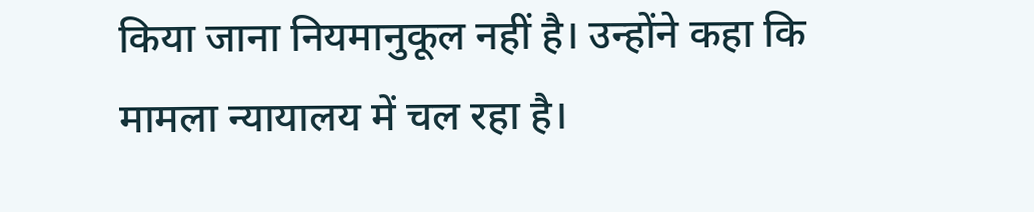किया जाना नियमानुकूल नहीं है। उन्होंने कहा कि मामला न्यायालय में चल रहा है।